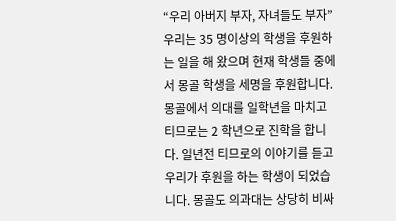“우리 아버지 부자, 자녀들도 부자”
우리는 35 명이상의 학생을 후원하는 일을 해 왔으며 현재 학생들 중에서 몽골 학생을 세명을 후원합니다. 몽골에서 의대를 일학년을 마치고 티므로는 2 학년으로 진학을 합니다. 일년전 티므로의 이야기를 듣고 우리가 후원을 하는 학생이 되었습니다. 몽골도 의과대는 상당히 비싸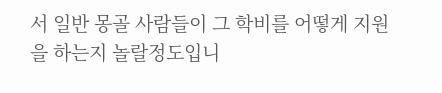서 일반 몽골 사람들이 그 학비를 어떻게 지원을 하는지 놀랄정도입니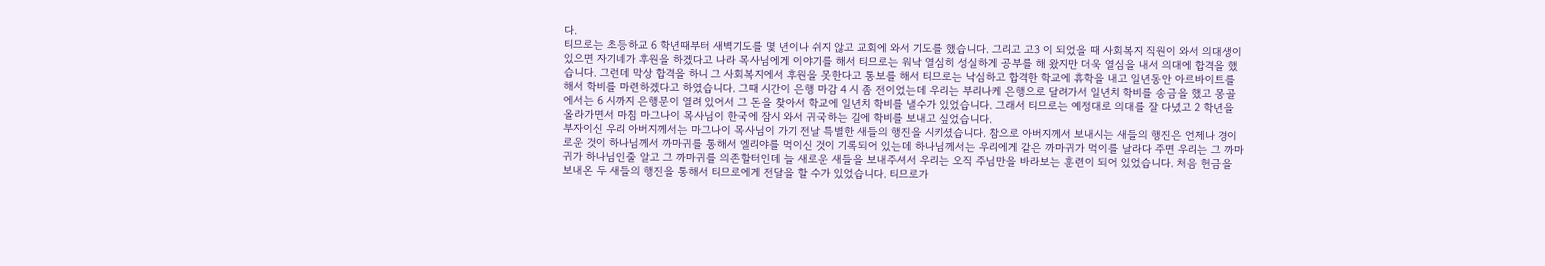다.
티므로는 초등하교 6 학년때부터 새벽기도를 몇 년이나 쉬지 않고 교회에 와서 기도를 했습니다. 그리고 고3 이 되었을 때 사회복지 직원이 와서 의대생이 있으면 자기네가 후원을 하겠다고 나라 목사님에게 이야기를 해서 티므로는 워낙 열심히 성실하게 공부를 해 왔지만 더욱 열심을 내서 의대에 합격을 했습니다. 그런데 막상 합격을 하니 그 사회복지에서 후원을 못한다고 통보를 해서 티므로는 낙심하고 합격한 학교에 휴학을 내고 일년동안 아르바이트를 해서 학비를 마련하겠다고 하였습니다. 그때 시간이 은행 마감 4 시 좀 전이었는데 우리는 부리나케 은행으로 달려가서 일년치 학비를 송금을 했고 몽골에서는 6 시까지 은행문이 열려 있어서 그 돈을 찾아서 학교에 일년치 학비를 낼수가 있었습니다. 그래서 티므로는 예정대로 의대를 잘 다녔고 2 학년을 올라가면서 마침 마그나이 목사님이 한국에 잠시 와서 귀국하는 길에 학비를 보내고 싶었습니다.
부자이신 우리 아버지께서는 마그나이 목사님이 가기 전날 특별한 새들의 행진을 시키셨습니다. 참으로 아버지께서 보내시는 새들의 행진은 언제나 경이로운 것이 하나님께서 까마귀를 통해서 엘리야를 먹이신 것이 기록되어 있는데 하나님께서는 우리에게 같은 까마귀가 먹이를 날라다 주면 우리는 그 까마귀가 하나님인줄 알고 그 까마귀를 의존할터인데 늘 새로운 새들을 보내주셔서 우리는 오직 주님만을 바라보는 훈련이 되어 있었습니다. 처음 헌금을 보내온 두 새들의 행진을 통해서 티므로에게 전달을 할 수가 있었습니다. 티므로가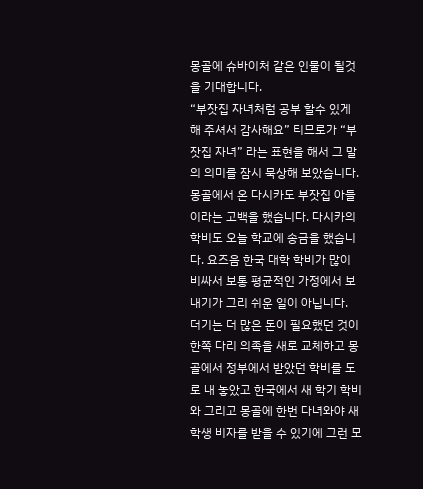몽골에 슈바이처 같은 인물이 될것을 기대합니다.
“부잣집 자녀처럼 공부 할수 있게 해 주셔서 감사해요” 티므로가 “부잣집 자녀” 라는 표현을 해서 그 말의 의미를 잠시 묵상해 보았습니다. 몽골에서 온 다시카도 부잣집 아들이라는 고백을 했습니다. 다시카의 학비도 오늘 학교에 송금을 했습니다. 요즈음 한국 대학 학비가 많이 비싸서 보통 평균적인 가정에서 보내기가 그리 쉬운 일이 아닙니다.
더기는 더 많은 돈이 필요했던 것이 한쪽 다리 의족을 새로 교체하고 몽골에서 정부에서 받았던 학비를 도로 내 놓았고 한국에서 새 학기 학비와 그리고 몽골에 한번 다녀와야 새 학생 비자를 받을 수 있기에 그런 모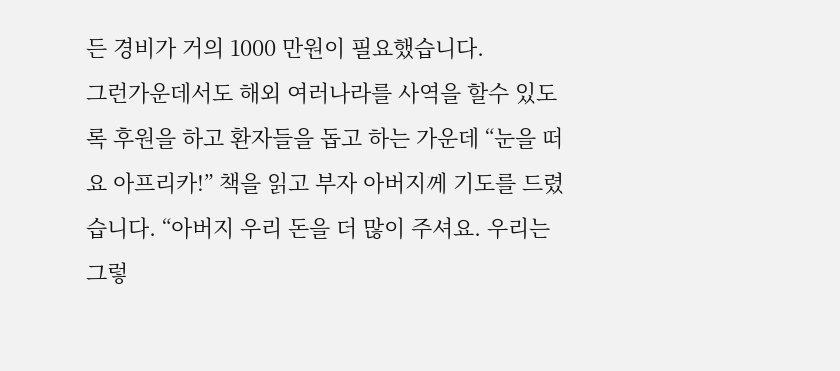든 경비가 거의 1000 만원이 필요했습니다.
그런가운데서도 해외 여러나라를 사역을 할수 있도록 후원을 하고 환자들을 돕고 하는 가운데 “눈을 떠요 아프리카!” 책을 읽고 부자 아버지께 기도를 드렸습니다. “아버지 우리 돈을 더 많이 주셔요. 우리는 그렇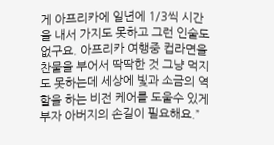게 아프리카에 일년에 1/3씩 시간을 내서 가지도 못하고 그런 인술도 없구요. 아프리카 여행중 컵라면을 찬물을 부어서 딱딱한 것 그냥 먹지도 못하는데 세상에 빛과 소금의 역할을 하는 비전 케어를 도울수 있게 부자 아버지의 손길이 필요해요.”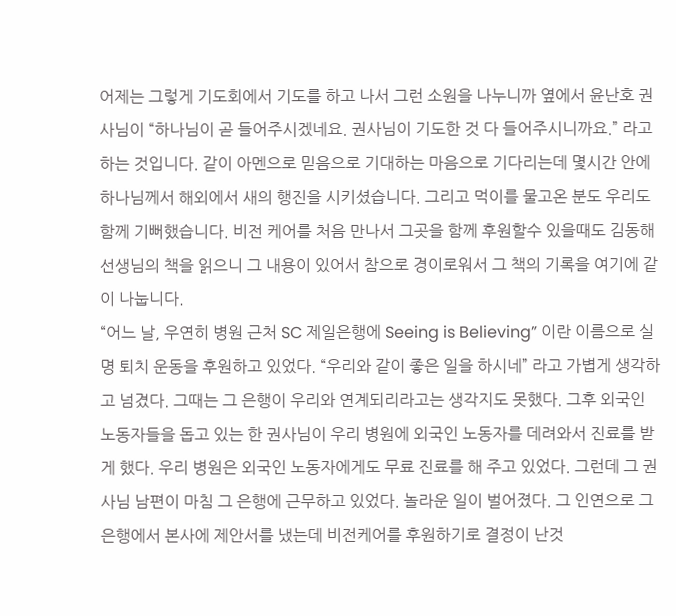어제는 그렇게 기도회에서 기도를 하고 나서 그런 소원을 나누니까 옆에서 윤난호 권사님이 “하나님이 곧 들어주시겠네요. 권사님이 기도한 것 다 들어주시니까요.” 라고 하는 것입니다. 같이 아멘으로 믿음으로 기대하는 마음으로 기다리는데 몇시간 안에 하나님께서 해외에서 새의 행진을 시키셨습니다. 그리고 먹이를 물고온 분도 우리도 함께 기뻐했습니다. 비전 케어를 처음 만나서 그곳을 함께 후원할수 있을때도 김동해 선생님의 책을 읽으니 그 내용이 있어서 참으로 경이로워서 그 책의 기록을 여기에 같이 나눕니다.
“어느 날, 우연히 병원 근처 SC 제일은행에 Seeing is Believing” 이란 이름으로 실명 퇴치 운동을 후원하고 있었다. “우리와 같이 좋은 일을 하시네” 라고 가볍게 생각하고 넘겼다. 그때는 그 은행이 우리와 연계되리라고는 생각지도 못했다. 그후 외국인 노동자들을 돕고 있는 한 권사님이 우리 병원에 외국인 노동자를 데려와서 진료를 받게 했다. 우리 병원은 외국인 노동자에게도 무료 진료를 해 주고 있었다. 그런데 그 권사님 남편이 마침 그 은행에 근무하고 있었다. 놀라운 일이 벌어졌다. 그 인연으로 그 은행에서 본사에 제안서를 냈는데 비전케어를 후원하기로 결정이 난것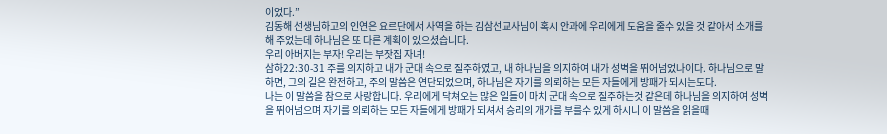이었다.”
김동해 선생님하고의 인연은 요르단에서 사역을 하는 김삼선교사님이 혹시 안과에 우리에게 도움을 줄수 있을 것 같아서 소개를 해 주었는데 하나님은 또 다른 계획이 있으셨습니다.
우리 아버지는 부자! 우리는 부잣집 자녀!
삼하22:30-31 주를 의지하고 내가 군대 속으로 질주하였고, 내 하나님을 의지하여 내가 성벽을 뛰어넘었나이다. 하나님으로 말하면, 그의 길은 완전하고, 주의 말씀은 연단되었으며, 하나님은 자기를 의뢰하는 모든 자들에게 방패가 되시는도다.
나는 이 말씀을 참으로 사랑합니다. 우리에게 닥쳐오는 많은 일들이 마치 군대 속으로 질주하는것 같은데 하나님을 의지하여 성벽을 뛰어넘으며 자기를 의뢰하는 모든 자들에게 방패가 되셔서 승리의 개가를 부를수 있게 하시니 이 말씀을 읽을때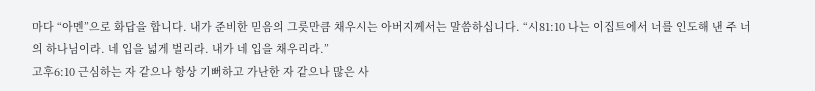마다 “아멘”으로 화답을 합니다. 내가 준비한 믿음의 그릇만큼 채우시는 아버지께서는 말씀하십니다. “시81:10 나는 이집트에서 너를 인도해 낸 주 너의 하나님이라. 네 입을 넓게 벌리라. 내가 네 입을 채우리라.”
고후6:10 근심하는 자 같으나 항상 기뻐하고 가난한 자 같으나 많은 사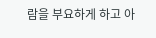람을 부요하게 하고 아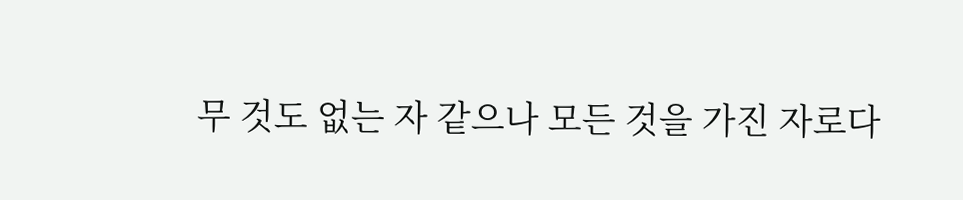무 것도 없는 자 같으나 모든 것을 가진 자로다